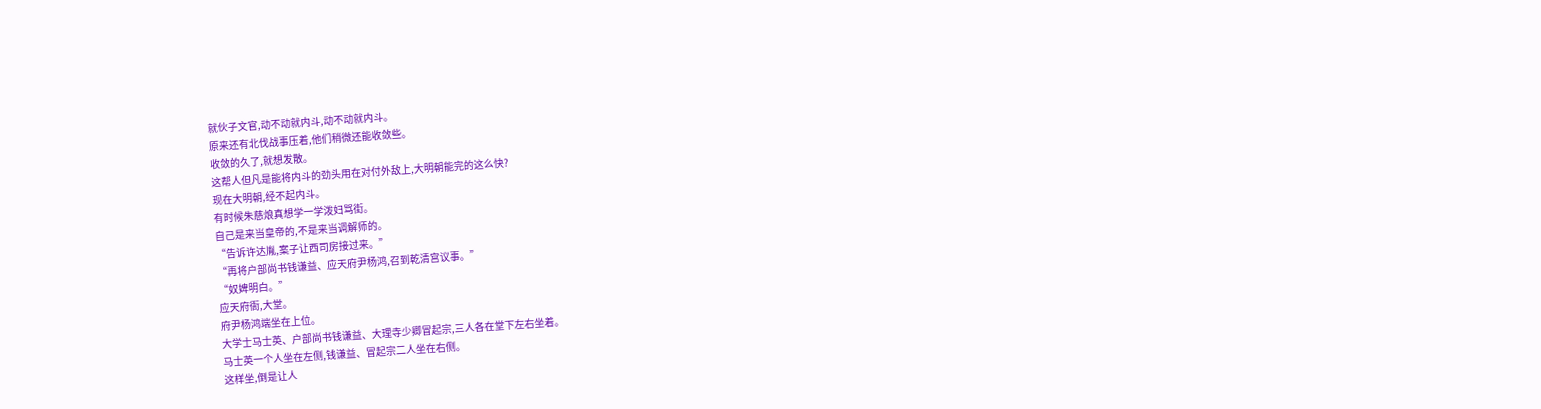就伙子文官,动不动就内斗,动不动就内斗。
原来还有北伐战事压着,他们稍微还能收敛些。
收敛的久了,就想发散。
这帮人但凡是能将内斗的劲头用在对付外敌上,大明朝能完的这么快?
现在大明朝,经不起内斗。
有时候朱慈烺真想学一学泼妇骂街。
自己是来当皇帝的,不是来当调解师的。
“告诉许达胤,案子让西司房接过来。”
“再将户部尚书钱谦益、应天府尹杨鸿,召到乾清宫议事。”
“奴婢明白。”
应天府衙,大堂。
府尹杨鸿端坐在上位。
大学士马士英、户部尚书钱谦益、大理寺少卿冒起宗,三人各在堂下左右坐着。
马士英一个人坐在左侧,钱谦益、冒起宗二人坐在右侧。
这样坐,倒是让人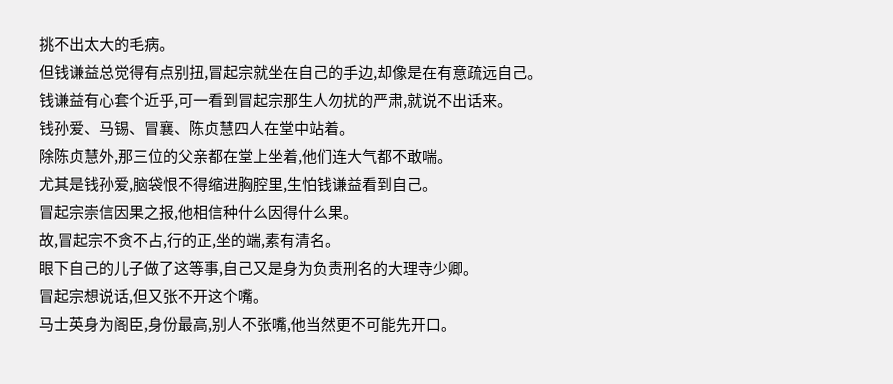挑不出太大的毛病。
但钱谦益总觉得有点别扭,冒起宗就坐在自己的手边,却像是在有意疏远自己。
钱谦益有心套个近乎,可一看到冒起宗那生人勿扰的严肃,就说不出话来。
钱孙爱、马锡、冒襄、陈贞慧四人在堂中站着。
除陈贞慧外,那三位的父亲都在堂上坐着,他们连大气都不敢喘。
尤其是钱孙爱,脑袋恨不得缩进胸腔里,生怕钱谦益看到自己。
冒起宗崇信因果之报,他相信种什么因得什么果。
故,冒起宗不贪不占,行的正,坐的端,素有清名。
眼下自己的儿子做了这等事,自己又是身为负责刑名的大理寺少卿。
冒起宗想说话,但又张不开这个嘴。
马士英身为阁臣,身份最高,别人不张嘴,他当然更不可能先开口。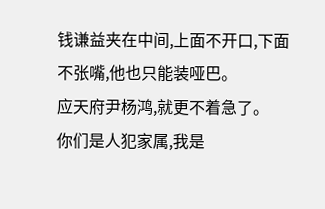钱谦益夹在中间,上面不开口,下面不张嘴,他也只能装哑巴。
应天府尹杨鸿,就更不着急了。
你们是人犯家属,我是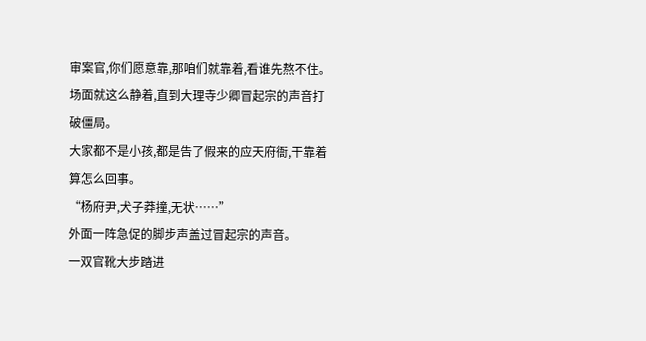审案官,你们愿意靠,那咱们就靠着,看谁先熬不住。
场面就这么静着,直到大理寺少卿冒起宗的声音打破僵局。
大家都不是小孩,都是告了假来的应天府衙,干靠着算怎么回事。
“杨府尹,犬子莽撞,无状……”
外面一阵急促的脚步声盖过冒起宗的声音。
一双官靴大步踏进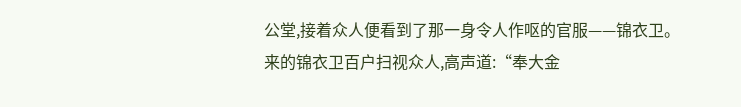公堂,接着众人便看到了那一身令人作呕的官服——锦衣卫。
来的锦衣卫百户扫视众人,高声道:“奉大金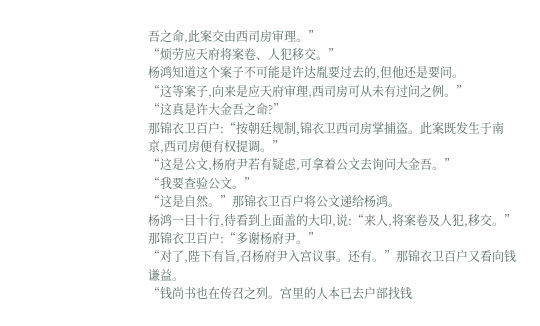吾之命,此案交由西司房审理。”
“烦劳应天府将案卷、人犯移交。”
杨鸿知道这个案子不可能是许达胤要过去的,但他还是要问。
“这等案子,向来是应天府审理,西司房可从未有过问之例。”
“这真是许大金吾之命?”
那锦衣卫百户:“按朝廷规制,锦衣卫西司房掌捕盗。此案既发生于南京,西司房便有权提调。”
“这是公文,杨府尹若有疑虑,可拿着公文去询问大金吾。”
“我要查验公文。”
“这是自然。”那锦衣卫百户将公文递给杨鸿。
杨鸿一目十行,待看到上面盖的大印,说:“来人,将案卷及人犯,移交。”
那锦衣卫百户:“多谢杨府尹。”
“对了,陛下有旨,召杨府尹入宫议事。还有。”那锦衣卫百户又看向钱谦益。
“钱尚书也在传召之列。宫里的人本已去户部找钱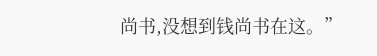尚书,没想到钱尚书在这。”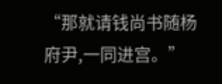“那就请钱尚书随杨府尹,一同进宫。”